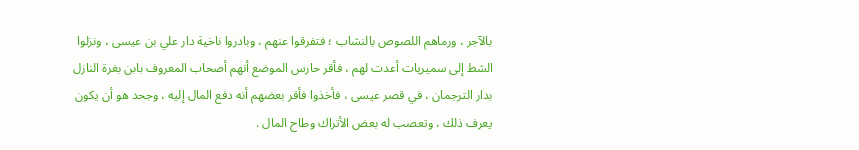بالآجر ، ورماهم اللصوص بالنشاب ؛ فتفرقوا عنهم ، وبادروا ناخية دار علي بن عيسى ، ونزلوا الشط إلى سميريات أعدت لهم ، فأقر حارس الموضع أنهم أصحاب المعروف بابن بغرة النازل بدار الترجمان ، في قصر عيسى ، فأخذوا فأقر بعضهم أنه دفع المال إليه ، وجحد هو أن يكون يعرف ذلك ، وتعصب له بعض الأتراك وطاح المال .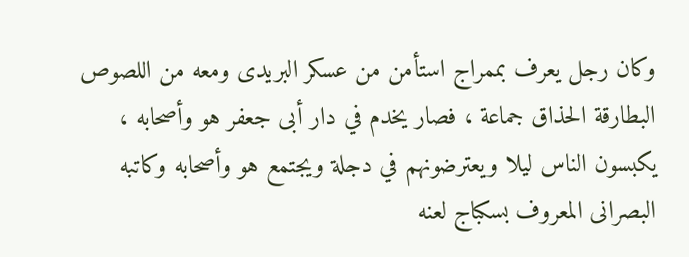وكان رجل يعرف بممراج استأمن من عسكر البريدى ومعه من اللصوص البطارقة الحذاق جماعة ، فصار يخدم في دار أبى جعفر هو وأصحابه ، يكبسون الناس ليلا ويعترضونهم في دجلة ويجتمع هو وأصحابه وكاتبه البصرانى المعروف بسكباج لعنه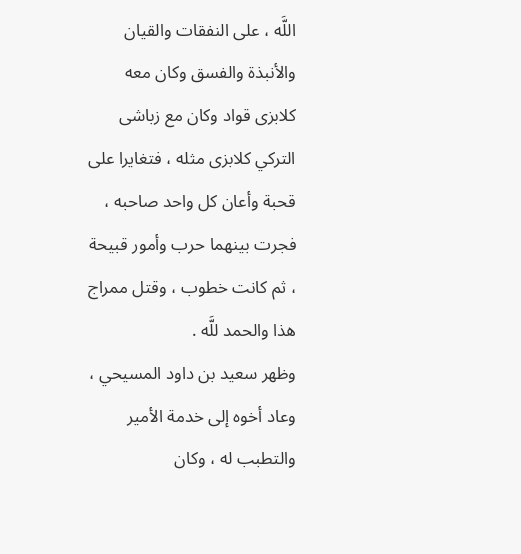اللَّه ، على النفقات والقيان والأنبذة والفسق وكان معه كلابزى قواد وكان مع زباشى التركي كلابزى مثله ، فتغايرا على قحبة وأعان كل واحد صاحبه ، فجرت بينهما حرب وأمور قبيحة ، ثم كانت خطوب ، وقتل ممراج هذا والحمد للَّه .
وظهر سعيد بن داود المسيحي ، وعاد أخوه إلى خدمة الأمير والتطبب له ، وكان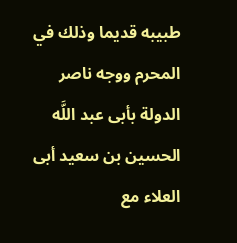طبيبه قديما وذلك في المحرم ووجه ناصر الدولة بأبى عبد اللَّه الحسين بن سعيد أبى العلاء مع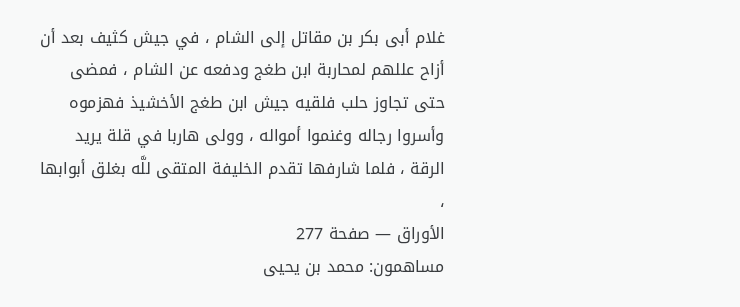غلام أبى بكر بن مقاتل إلى الشام ، في جيش كثيف بعد أن أزاح عللهم لمحاربة ابن طغج ودفعه عن الشام ، فمضى حتى تجاوز حلب فلقيه جيش ابن طغج الأخشيذ فهزموه وأسروا رجاله وغنموا أمواله ، وولى هاربا في قلة يريد الرقة ، فلما شارفها تقدم الخليفة المتقى للَّه بغلق أبوابها ،
الأوراق — صفحة 277
مساهمون: محمد بن يحيى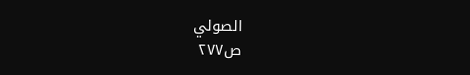الصولي
ص٢٧٧